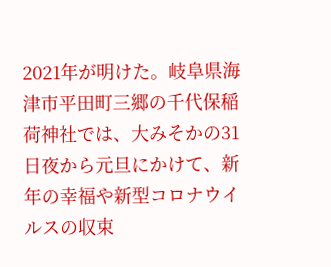2021年が明けた。岐阜県海津市平田町三郷の千代保稲荷神社では、大みそかの31日夜から元旦にかけて、新年の幸福や新型コロナウイルスの収束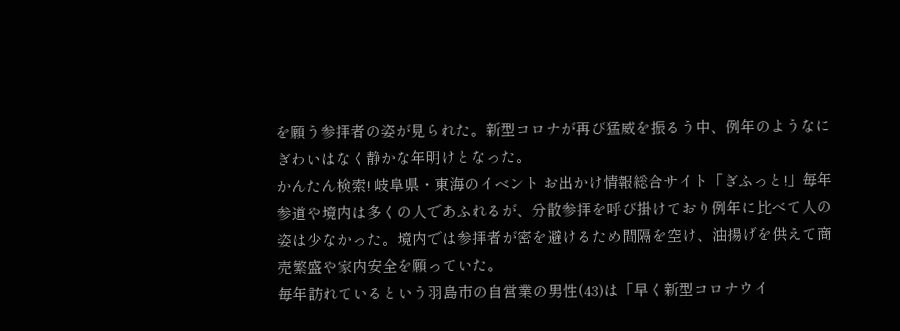を願う参拝者の姿が見られた。新型コロナが再び猛威を振るう中、例年のようなにぎわいはなく静かな年明けとなった。
かんたん検索! 岐阜県・東海のイベント お出かけ情報総合サイト「ぎふっと!」毎年参道や境内は多くの人であふれるが、分散参拝を呼び掛けており例年に比べて人の姿は少なかった。境内では参拝者が密を避けるため間隔を空け、油揚げを供えて商売繁盛や家内安全を願っていた。
毎年訪れているという羽島市の自営業の男性(43)は「早く新型コロナウイ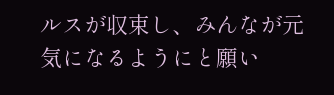ルスが収束し、みんなが元気になるようにと願い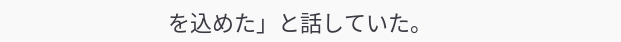を込めた」と話していた。